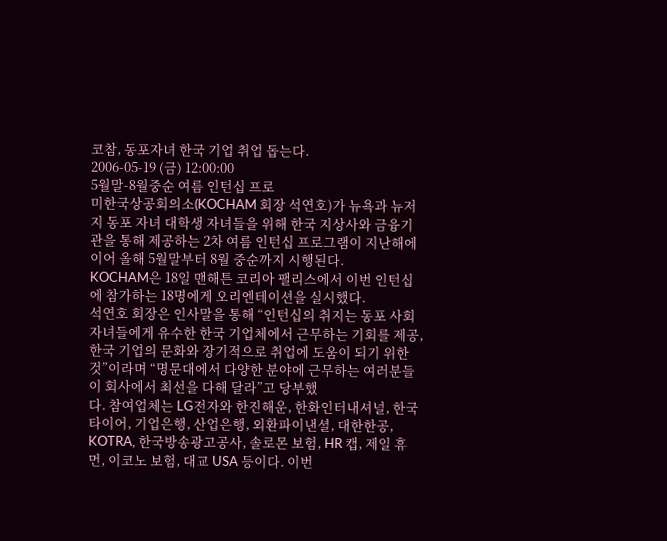코참, 동포자녀 한국 기업 취업 돕는다.
2006-05-19 (금) 12:00:00
5월말-8월중순 여름 인턴십 프로
미한국상공회의소(KOCHAM 회장 석연호)가 뉴욕과 뉴저지 동포 자녀 대학생 자녀들을 위해 한국 지상사와 금융기관을 통해 제공하는 2차 여름 인턴십 프로그램이 지난해에 이어 올해 5월말부터 8월 중순까지 시행된다.
KOCHAM은 18일 맨해튼 코리아 팰리스에서 이번 인턴십에 참가하는 18명에게 오리엔테이션을 실시했다.
석연호 회장은 인사말을 통해 “인턴십의 취지는 동포 사회 자녀들에게 유수한 한국 기업체에서 근무하는 기회를 제공, 한국 기업의 문화와 장기적으로 취업에 도움이 되기 위한 것”이라며 “명문대에서 다양한 분야에 근무하는 여러분들이 회사에서 최선을 다해 달라”고 당부했
다. 참여업체는 LG전자와 한진해운, 한화인터내셔널, 한국타이어, 기업은행, 산업은행, 외환파이낸셜, 대한한공, KOTRA, 한국방송광고공사, 솔로몬 보험, HR 캡, 제일 휴먼, 이코노 보험, 대교 USA 등이다. 이번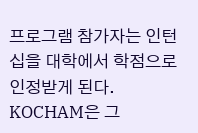프로그램 참가자는 인턴십을 대학에서 학점으로 인정받게 된다.
KOCHAM은 그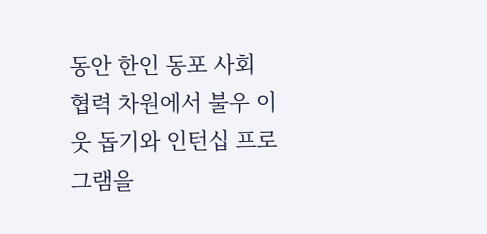동안 한인 동포 사회 협력 차원에서 불우 이웃 돕기와 인턴십 프로그램을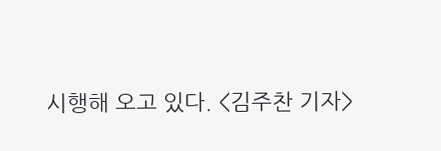시행해 오고 있다. <김주찬 기자>